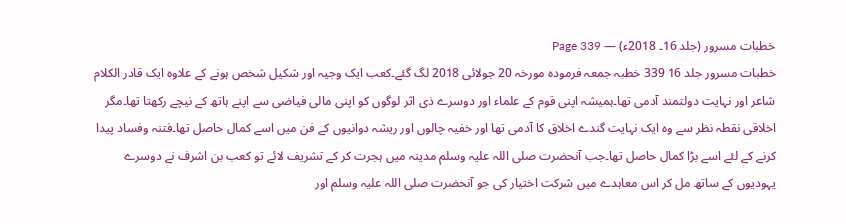خطبات مسرور (جلد 16۔ 2018ء) — Page 339
خطبات مسرور جلد 16 339 خطبہ جمعہ فرمودہ مورخہ 20 جولائی 2018 لگ گئے۔کعب ایک وجیہ اور شکیل شخص ہونے کے علاوہ ایک قادر الکلام شاعر اور نہایت دولتمند آدمی تھا۔ہمیشہ اپنی قوم کے علماء اور دوسرے ذی اثر لوگوں کو اپنی مالی فیاضی سے اپنے ہاتھ کے نیچے رکھتا تھا۔مگر اخلاقی نقطہ نظر سے وہ ایک نہایت گندے اخلاق کا آدمی تھا اور خفیہ چالوں اور ریشہ دوانیوں کے فن میں اسے کمال حاصل تھا۔فتنہ وفساد پیدا کرنے کے لئے اسے بڑا کمال حاصل تھا۔جب آنحضرت صلی اللہ علیہ وسلم مدینہ میں ہجرت کر کے تشریف لائے تو کعب بن اشرف نے دوسرے یہودیوں کے ساتھ مل کر اس معاہدے میں شرکت اختیار کی جو آنحضرت صلی اللہ علیہ وسلم اور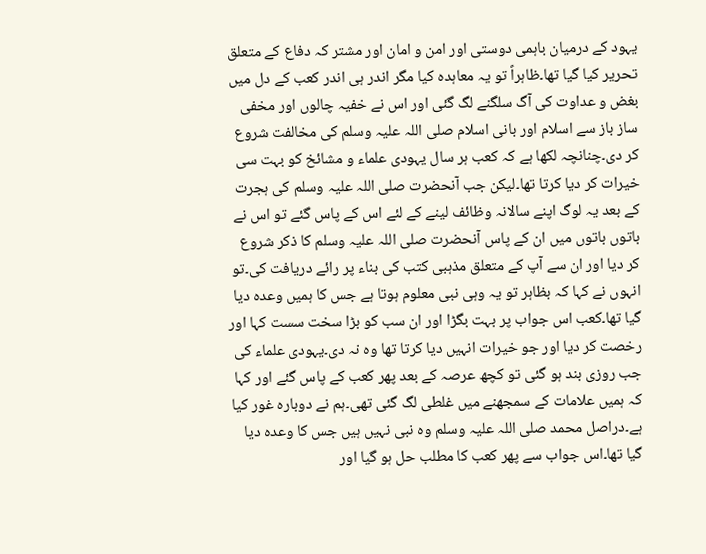یہود کے درمیان باہمی دوستی اور امن و امان اور مشتر کہ دفاع کے متعلق تحریر کیا گیا تھا۔ظاہراً تو یہ معاہدہ کیا مگر اندر ہی اندر کعب کے دل میں بغض و عداوت کی آگ سلگنے لگ گئی اور اس نے خفیہ چالوں اور مخفی ساز باز سے اسلام اور بانی اسلام صلی اللہ علیہ وسلم کی مخالفت شروع کر دی۔چنانچہ لکھا ہے کہ کعب ہر سال یہودی علماء و مشائخ کو بہت سی خیرات کر دیا کرتا تھا۔لیکن جب آنحضرت صلی اللہ علیہ وسلم کی ہجرت کے بعد یہ لوگ اپنے سالانہ وظائف لینے کے لئے اس کے پاس گئے تو اس نے باتوں باتوں میں ان کے پاس آنحضرت صلی اللہ علیہ وسلم کا ذکر شروع کر دیا اور ان سے آپ کے متعلق مذہبی کتب کی بناء پر رائے دریافت کی۔تو انہوں نے کہا کہ بظاہر تو یہ وہی نبی معلوم ہوتا ہے جس کا ہمیں وعدہ دیا گیا تھا۔کعب اس جواب پر بہت بگڑا اور ان سب کو بڑا سخت سست کہا اور رخصت کر دیا اور جو خیرات انہیں دیا کرتا تھا وہ نہ دی۔یہودی علماء کی جب روزی بند ہو گئی تو کچھ عرصہ کے بعد پھر کعب کے پاس گئے اور کہا کہ ہمیں علامات کے سمجھنے میں غلطی لگ گئی تھی۔ہم نے دوبارہ غور کیا ہے۔دراصل محمد صلی اللہ علیہ وسلم وہ نبی نہیں ہیں جس کا وعدہ دیا گیا تھا۔اس جواب سے پھر کعب کا مطلب حل ہو گیا اور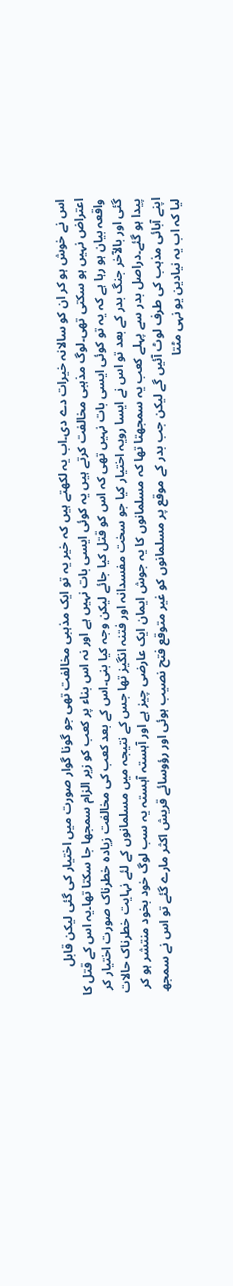اس نے خوش ہو کر ان کو سالانہ خیرات دے دی۔اب یہ لکھتے ہیں کہ خیر یہ تو ایک مذہبی مخالفت تھی جو گونا گوار صورت میں اختیار کی گئی لیکن قابل اعتراض نہیں ہو سکتی تھی۔لوگ مذہبی مخالفت کرتے ہیں یہ کوئی ایسی بات نہیں ہے اور نہ اس بناء پر کعب کو زیر الزام سمجھا جا سکتا تھا۔یہ اس کے قتل کا واقعہ بیان ہو رہا ہے کہ یہ تو کوئی ایسی بات نہیں تھی کہ اس کو قتل کیا جائے لیکن وجہ کیا بنی۔اس کے بعد کعب کی مخالفت زیادہ خطرناک صورت اختیار کر گئی اور بالآخر جنگ بدر کے بعد تو اس نے ایسا رویہ اختیار کیا جو سخت مفسدانہ اور فتنہ انگیز تھا جس کے نتیجہ میں مسلمانوں کے لئے نہایت خطرناک حالات پیدا ہو گئے۔دراصل بدر سے پہلے کعب یہ سمجھتا تھا کہ مسلمانوں کا یہ جوش ایمان ایک عارضی چیز ہے اور آہستہ آہستہ یہ سب لوگ خود بخود منتشر ہو کر اپنے آبائی مذہب کی طرف لوٹ آئیں گے لیکن جب بدر کے موقع پر مسلمانوں کو غیر متوقع فتح نصیب ہوئی اور رؤوسائے قریش اکثر مارے گئے تو اس نے سمجھ لیا کہ اب یہ نیادین یو نہی مٹتا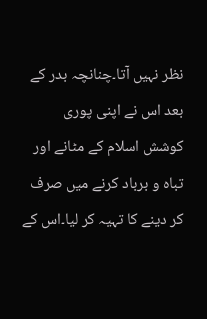نظر نہیں آتا۔چنانچہ بدر کے بعد اس نے اپنی پوری کوشش اسلام کے مٹانے اور تباہ و برباد کرنے میں صرف کر دینے کا تہیہ کر لیا۔اس کے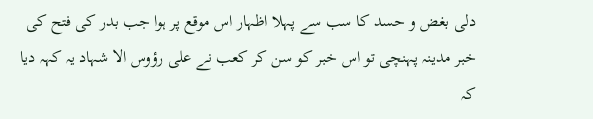دلی بغض و حسد کا سب سے پہلا اظہار اس موقع پر ہوا جب بدر کی فتح کی خبر مدینہ پہنچی تو اس خبر کو سن کر کعب نے علی رؤوس الا شہاد یہ کہہ دیا کہ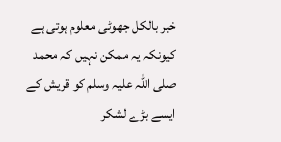خبر بالکل جھوٹی معلوم ہوتی ہے کیونکہ یہ ممکن نہیں کہ محمد صلی اللہ علیہ وسلم کو قریش کے ایسے بڑے لشکر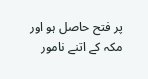پر فتح حاصل ہو اور مکہ کے اتنے نامور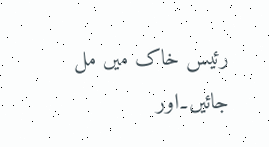رئیس خاک میں مل جائیں۔اور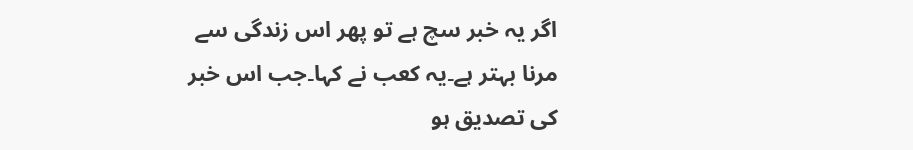اگر یہ خبر سچ ہے تو پھر اس زندگی سے مرنا بہتر ہے۔یہ کعب نے کہا۔جب اس خبر کی تصدیق ہو